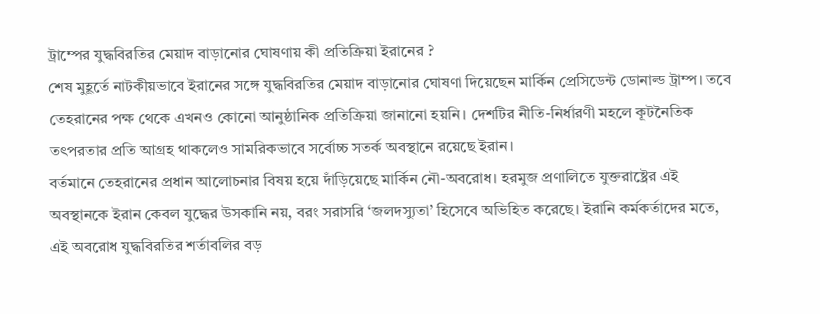ট্রাম্পের যুদ্ধবিরতির মেয়াদ বাড়ানোর ঘোষণায় কী প্রতিক্রিয়া ইরানের ?
শেষ মুহূর্তে নাটকীয়ভাবে ইরানের সঙ্গে যুদ্ধবিরতির মেয়াদ বাড়ানোর ঘোষণা দিয়েছেন মার্কিন প্রেসিডেন্ট ডোনাল্ড ট্রাম্প। তবে তেহরানের পক্ষ থেকে এখনও কোনো আনুষ্ঠানিক প্রতিক্রিয়া জানানো হয়নি। দেশটির নীতি-নির্ধারণী মহলে কূটনৈতিক তৎপরতার প্রতি আগ্রহ থাকলেও সামরিকভাবে সর্বোচ্চ সতর্ক অবস্থানে রয়েছে ইরান।
বর্তমানে তেহরানের প্রধান আলোচনার বিষয় হয়ে দাঁড়িয়েছে মার্কিন নৌ-অবরোধ। হরমুজ প্রণালিতে যুক্তরাষ্ট্রের এই অবস্থানকে ইরান কেবল যুদ্ধের উসকানি নয়, বরং সরাসরি ‘জলদস্যুতা’ হিসেবে অভিহিত করেছে। ইরানি কর্মকর্তাদের মতে, এই অবরোধ যুদ্ধবিরতির শর্তাবলির বড়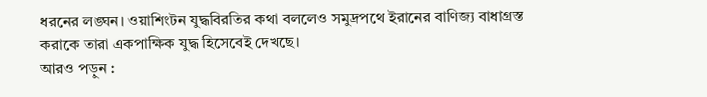ধরনের লঙ্ঘন। ওয়াশিংটন যুদ্ধবিরতির কথা বললেও সমুদ্রপথে ইরানের বাণিজ্য বাধাগ্রস্ত করাকে তারা একপাক্ষিক যুদ্ধ হিসেবেই দেখছে।
আরও পড়ুন :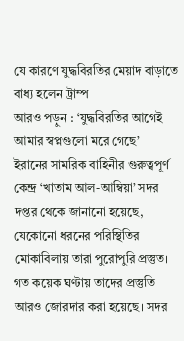যে কারণে যুদ্ধবিরতির মেয়াদ বাড়াতে বাধ্য হলেন ট্রাম্প
আরও পড়ুন : ‘যুদ্ধবিরতির আগেই আমার স্বপ্নগুলো মরে গেছে’
ইরানের সামরিক বাহিনীর গুরুত্বপূর্ণ কেন্দ্র ‘খাতাম আল-আম্বিয়া’ সদর দপ্তর থেকে জানানো হয়েছে, যেকোনো ধরনের পরিস্থিতির মোকাবিলায় তারা পুরোপুরি প্রস্তুত। গত কয়েক ঘণ্টায় তাদের প্রস্তুতি আরও জোরদার করা হয়েছে। সদর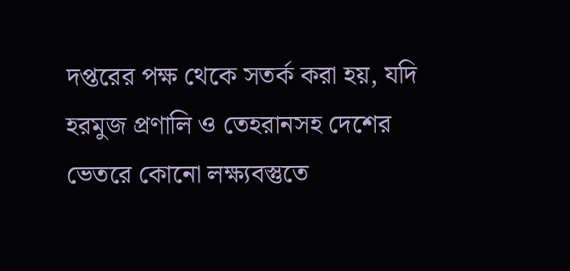দপ্তরের পক্ষ থেকে সতর্ক করা হয়, যদি হরমুজ প্রণালি ও তেহরানসহ দেশের ভেতরে কোনো লক্ষ্যবস্তুতে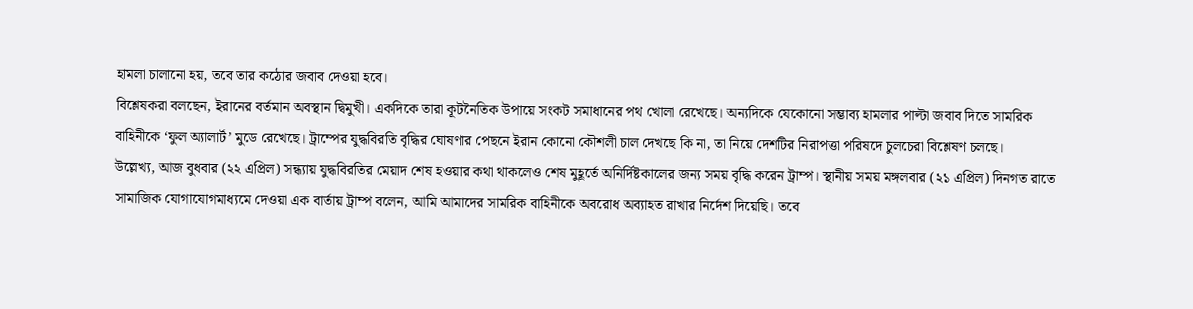হামলা চালানো হয়, তবে তার কঠোর জবাব দেওয়া হবে।
বিশ্লেষকরা বলছেন, ইরানের বর্তমান অবস্থান দ্বিমুখী। একদিকে তারা কূটনৈতিক উপায়ে সংকট সমাধানের পথ খোলা রেখেছে। অন্যদিকে যেকোনো সম্ভাব্য হামলার পাল্টা জবাব দিতে সামরিক বাহিনীকে ‘ফুল অ্যালার্ট’ মুডে রেখেছে। ট্রাম্পের যুদ্ধবিরতি বৃদ্ধির ঘোষণার পেছনে ইরান কোনো কৌশলী চাল দেখছে কি না, তা নিয়ে দেশটির নিরাপত্তা পরিষদে চুলচেরা বিশ্লেষণ চলছে।
উল্লেখ্য, আজ বুধবার (২২ এপ্রিল) সন্ধ্যায় যুদ্ধবিরতির মেয়াদ শেষ হওয়ার কথা থাকলেও শেষ মুহূর্তে অনির্দিষ্টকালের জন্য সময় বৃদ্ধি করেন ট্রাম্প। স্থানীয় সময় মঙ্গলবার (২১ এপ্রিল) দিনগত রাতে সামাজিক যোগাযোগমাধ্যমে দেওয়া এক বার্তায় ট্রাম্প বলেন, আমি আমাদের সামরিক বাহিনীকে অবরোধ অব্যাহত রাখার নির্দেশ দিয়েছি। তবে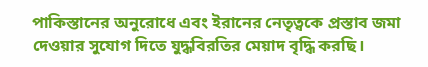পাকিস্তানের অনুরোধে এবং ইরানের নেতৃত্বকে প্রস্তাব জমা দেওয়ার সুযোগ দিতে যুদ্ধবিরতির মেয়াদ বৃদ্ধি করছি।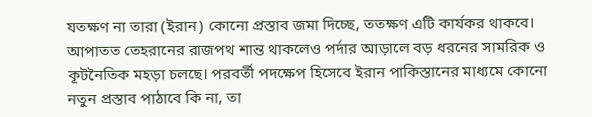যতক্ষণ না তারা (ইরান) কোনো প্রস্তাব জমা দিচ্ছে, ততক্ষণ এটি কার্যকর থাকবে।
আপাতত তেহরানের রাজপথ শান্ত থাকলেও পর্দার আড়ালে বড় ধরনের সামরিক ও কূটনৈতিক মহড়া চলছে। পরবর্তী পদক্ষেপ হিসেবে ইরান পাকিস্তানের মাধ্যমে কোনো নতুন প্রস্তাব পাঠাবে কি না, তা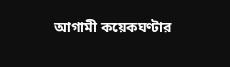আগামী কয়েকঘণ্টার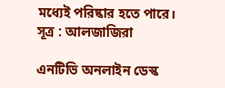মধ্যেই পরিষ্কার হতে পারে।
সূত্র : আলজাজিরা

এনটিভি অনলাইন ডেস্ক